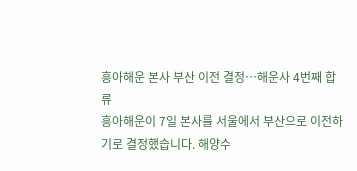흥아해운 본사 부산 이전 결정…해운사 4번째 합류
흥아해운이 7일 본사를 서울에서 부산으로 이전하기로 결정했습니다. 해양수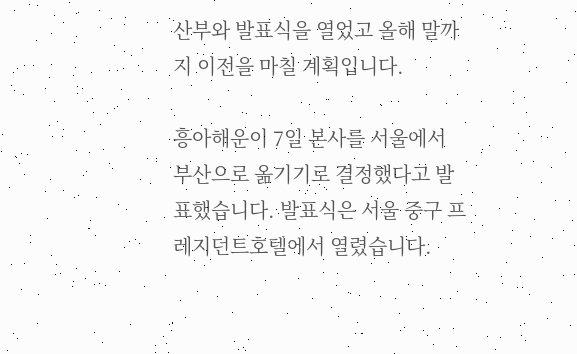산부와 발표식을 열었고 올해 말까지 이전을 마칠 계획입니다.

흥아해운이 7일 본사를 서울에서 부산으로 옮기기로 결정했다고 발표했습니다. 발표식은 서울 중구 프레지던트호텔에서 열렸습니다.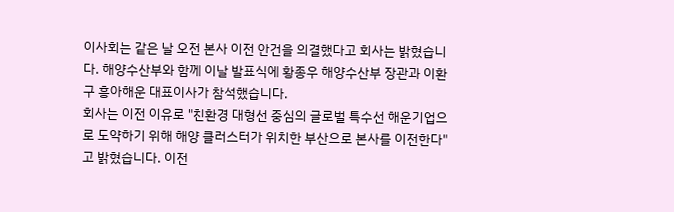이사회는 같은 날 오전 본사 이전 안건을 의결했다고 회사는 밝혔습니다. 해양수산부와 함께 이날 발표식에 황종우 해양수산부 장관과 이환구 흥아해운 대표이사가 참석했습니다.
회사는 이전 이유로 "친환경 대형선 중심의 글로벌 특수선 해운기업으로 도약하기 위해 해양 클러스터가 위치한 부산으로 본사를 이전한다"고 밝혔습니다. 이전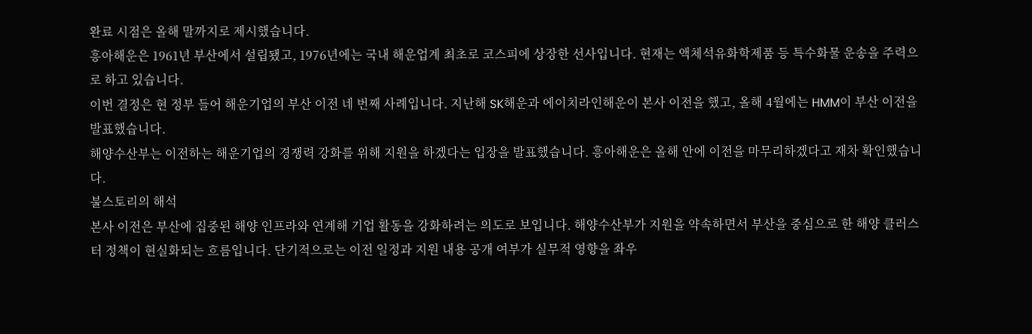완료 시점은 올해 말까지로 제시했습니다.
흥아해운은 1961년 부산에서 설립됐고, 1976년에는 국내 해운업계 최초로 코스피에 상장한 선사입니다. 현재는 액체석유화학제품 등 특수화물 운송을 주력으로 하고 있습니다.
이번 결정은 현 정부 들어 해운기업의 부산 이전 네 번째 사례입니다. 지난해 SK해운과 에이치라인해운이 본사 이전을 했고, 올해 4월에는 HMM이 부산 이전을 발표했습니다.
해양수산부는 이전하는 해운기업의 경쟁력 강화를 위해 지원을 하겠다는 입장을 발표했습니다. 흥아해운은 올해 안에 이전을 마무리하겠다고 재차 확인했습니다.
불스토리의 해석
본사 이전은 부산에 집중된 해양 인프라와 연계해 기업 활동을 강화하려는 의도로 보입니다. 해양수산부가 지원을 약속하면서 부산을 중심으로 한 해양 클러스터 정책이 현실화되는 흐름입니다. 단기적으로는 이전 일정과 지원 내용 공개 여부가 실무적 영향을 좌우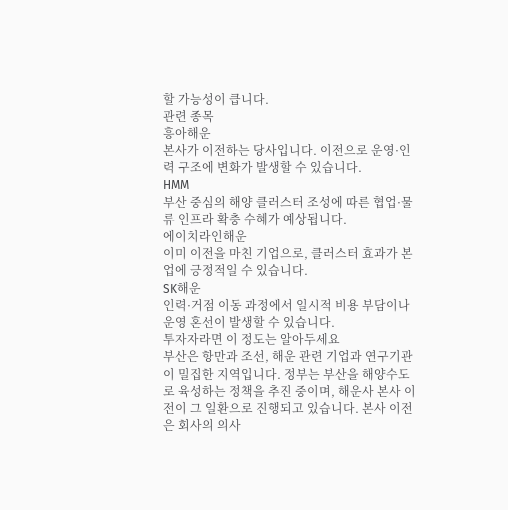할 가능성이 큽니다.
관련 종목
흥아해운
본사가 이전하는 당사입니다. 이전으로 운영·인력 구조에 변화가 발생할 수 있습니다.
HMM
부산 중심의 해양 클러스터 조성에 따른 협업·물류 인프라 확충 수혜가 예상됩니다.
에이치라인해운
이미 이전을 마친 기업으로, 클러스터 효과가 본업에 긍정적일 수 있습니다.
SK해운
인력·거점 이동 과정에서 일시적 비용 부담이나 운영 혼선이 발생할 수 있습니다.
투자자라면 이 정도는 알아두세요
부산은 항만과 조선, 해운 관련 기업과 연구기관이 밀집한 지역입니다. 정부는 부산을 해양수도로 육성하는 정책을 추진 중이며, 해운사 본사 이전이 그 일환으로 진행되고 있습니다. 본사 이전은 회사의 의사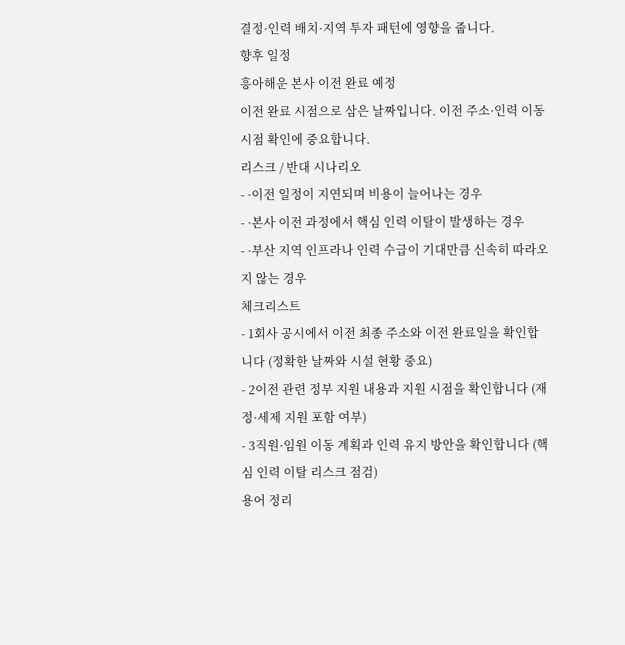결정·인력 배치·지역 투자 패턴에 영향을 줍니다.
향후 일정
흥아해운 본사 이전 완료 예정
이전 완료 시점으로 삼은 날짜입니다. 이전 주소·인력 이동 시점 확인에 중요합니다.
리스크 / 반대 시나리오
- ·이전 일정이 지연되며 비용이 늘어나는 경우
- ·본사 이전 과정에서 핵심 인력 이탈이 발생하는 경우
- ·부산 지역 인프라나 인력 수급이 기대만큼 신속히 따라오지 않는 경우
체크리스트
- 1회사 공시에서 이전 최종 주소와 이전 완료일을 확인합니다 (정확한 날짜와 시설 현황 중요)
- 2이전 관련 정부 지원 내용과 지원 시점을 확인합니다 (재정·세제 지원 포함 여부)
- 3직원·임원 이동 계획과 인력 유지 방안을 확인합니다 (핵심 인력 이탈 리스크 점검)
용어 정리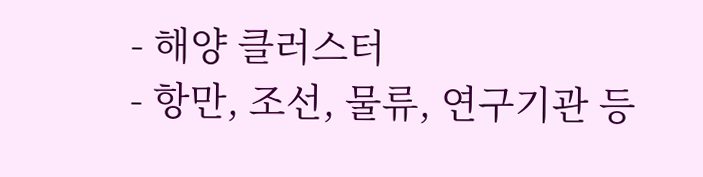- 해양 클러스터
- 항만, 조선, 물류, 연구기관 등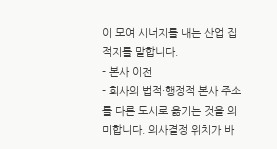이 모여 시너지를 내는 산업 집적지를 말합니다.
- 본사 이전
- 회사의 법적·행정적 본사 주소를 다른 도시로 옮기는 것을 의미합니다. 의사결정 위치가 바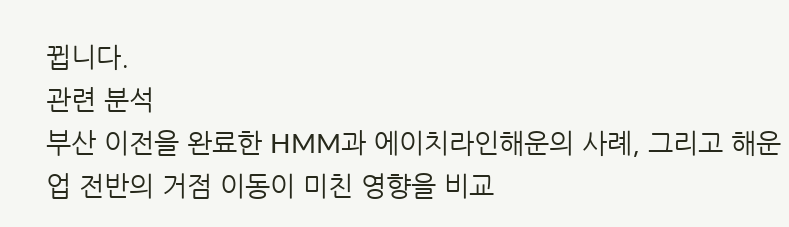뀝니다.
관련 분석
부산 이전을 완료한 HMM과 에이치라인해운의 사례, 그리고 해운업 전반의 거점 이동이 미친 영향을 비교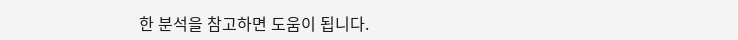한 분석을 참고하면 도움이 됩니다.